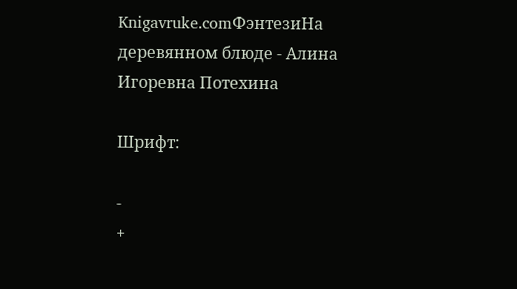Knigavruke.comФэнтезиНа деревянном блюде - Алина Игоревна Потехина

Шрифт:

-
+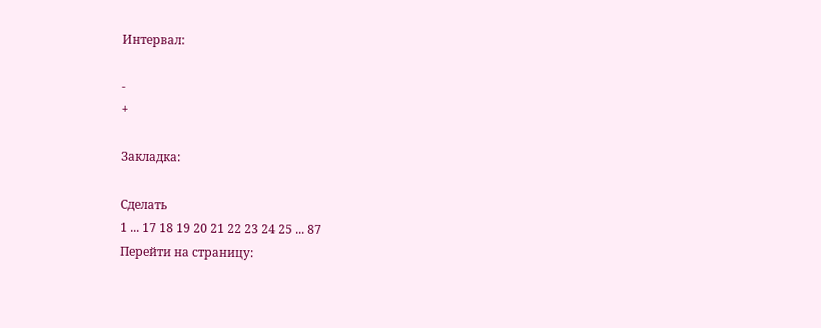Интервал:

-
+

Закладка:

Сделать
1 ... 17 18 19 20 21 22 23 24 25 ... 87
Перейти на страницу: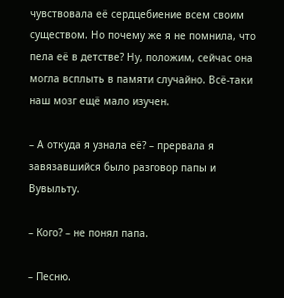чувствовала её сердцебиение всем своим существом. Но почему же я не помнила, что пела её в детстве? Ну, положим, сейчас она могла всплыть в памяти случайно. Всё-таки наш мозг ещё мало изучен.

– А откуда я узнала её? – прервала я завязавшийся было разговор папы и Вувыльту.

– Кого? – не понял папа.

– Песню.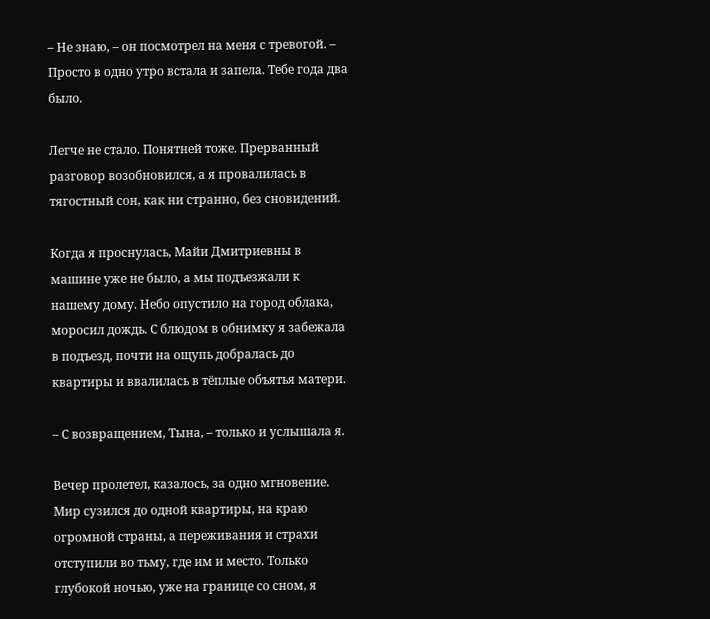– Не знаю, – он посмотрел на меня с тревогой. – Просто в одно утро встала и запела. Тебе года два было.

Легче не стало. Понятней тоже. Прерванный разговор возобновился, а я провалилась в тягостный сон, как ни странно, без сновидений.

Когда я проснулась, Майи Дмитриевны в машине уже не было, а мы подъезжали к нашему дому. Небо опустило на город облака, моросил дождь. С блюдом в обнимку я забежала в подъезд, почти на ощупь добралась до квартиры и ввалилась в тёплые объятья матери.

– С возвращением, Тына, – только и услышала я.

Вечер пролетел, казалось, за одно мгновение. Мир сузился до одной квартиры, на краю огромной страны, а переживания и страхи отступили во тьму, где им и место. Только глубокой ночью, уже на границе со сном, я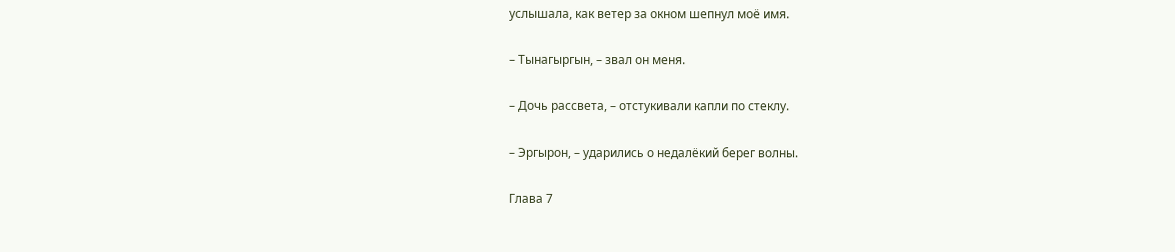услышала, как ветер за окном шепнул моё имя.

– Тынагыргын, – звал он меня.

– Дочь рассвета, – отстукивали капли по стеклу.

– Эргырон, – ударились о недалёкий берег волны.

Глава 7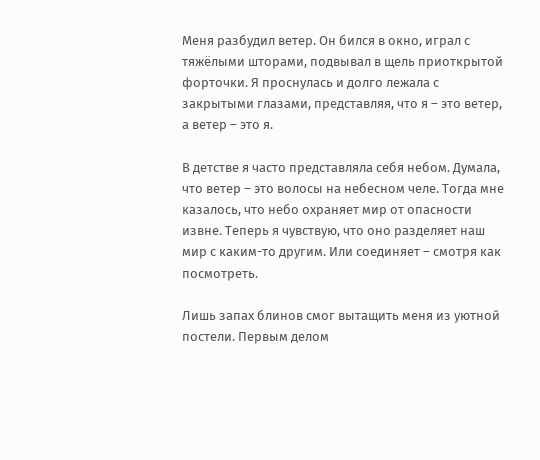Меня разбудил ветер. Он бился в окно, играл с тяжёлыми шторами, подвывал в щель приоткрытой форточки. Я проснулась и долго лежала с закрытыми глазами, представляя, что я – это ветер, а ветер – это я.

В детстве я часто представляла себя небом. Думала, что ветер – это волосы на небесном челе. Тогда мне казалось, что небо охраняет мир от опасности извне. Теперь я чувствую, что оно разделяет наш мир с каким-то другим. Или соединяет – смотря как посмотреть.

Лишь запах блинов смог вытащить меня из уютной постели. Первым делом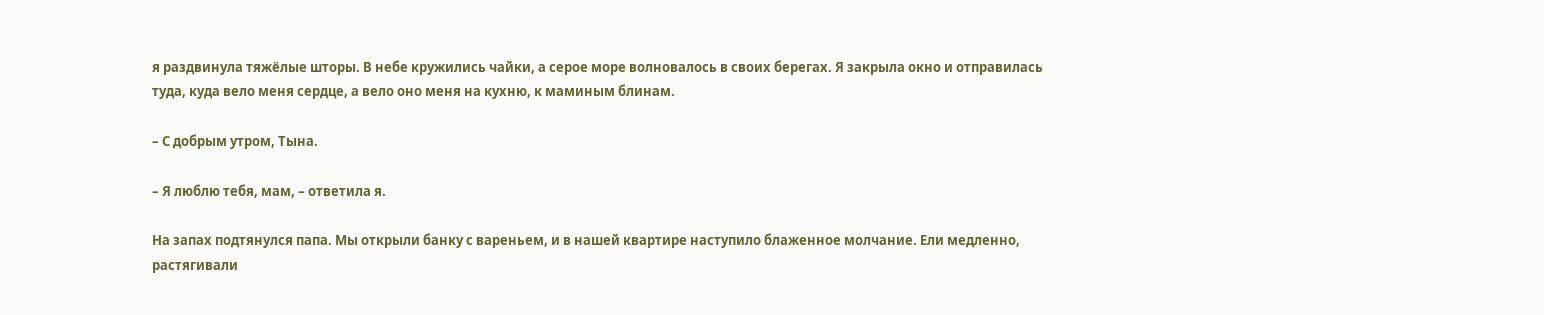я раздвинула тяжёлые шторы. В небе кружились чайки, а серое море волновалось в своих берегах. Я закрыла окно и отправилась туда, куда вело меня сердце, а вело оно меня на кухню, к маминым блинам.

– С добрым утром, Тына.

– Я люблю тебя, мам, – ответила я.

На запах подтянулся папа. Мы открыли банку с вареньем, и в нашей квартире наступило блаженное молчание. Ели медленно, растягивали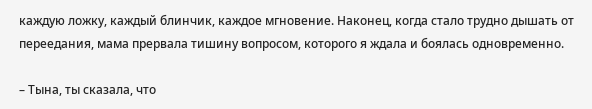каждую ложку, каждый блинчик, каждое мгновение. Наконец, когда стало трудно дышать от переедания, мама прервала тишину вопросом, которого я ждала и боялась одновременно.

– Тына, ты сказала, что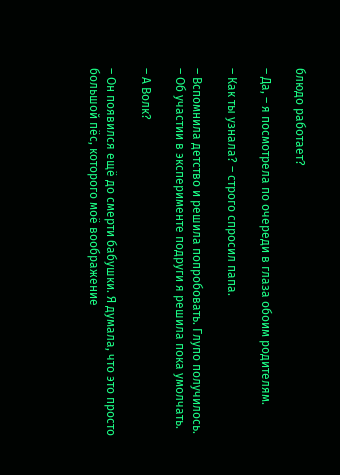блюдо работает?

– Да, – я посмотрела по очереди в глаза обоим родителям.

– Как ты узнала? – строго спросил папа.

– Вспомнила детство и решила попробовать. Глупо получилось. – Об участии в эксперименте подруги я решила пока умолчать.

– А Волк?

– Он появился ещё до смерти бабушки. Я думала, что это просто большой пёс, которого моё воображение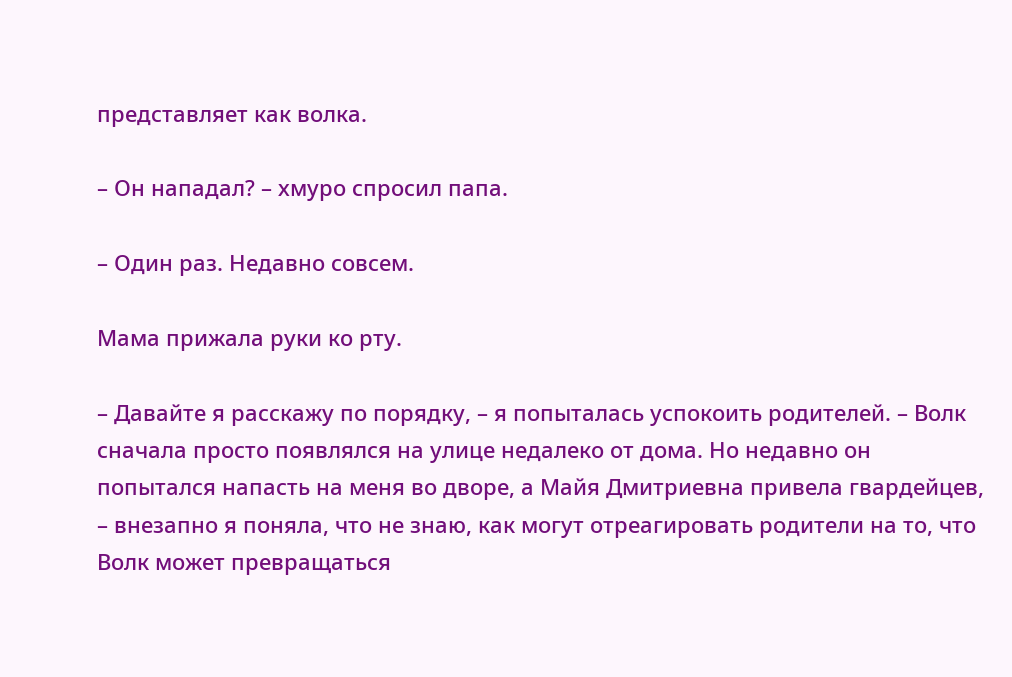представляет как волка.

– Он нападал? – хмуро спросил папа.

– Один раз. Недавно совсем.

Мама прижала руки ко рту.

– Давайте я расскажу по порядку, – я попыталась успокоить родителей. – Волк сначала просто появлялся на улице недалеко от дома. Но недавно он попытался напасть на меня во дворе, а Майя Дмитриевна привела гвардейцев, – внезапно я поняла, что не знаю, как могут отреагировать родители на то, что Волк может превращаться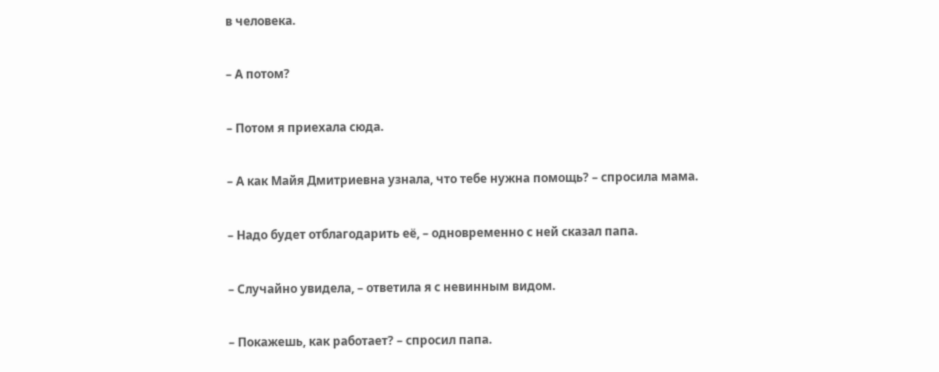в человека.

– А потом?

– Потом я приехала сюда.

– А как Майя Дмитриевна узнала, что тебе нужна помощь? – спросила мама.

– Надо будет отблагодарить её, – одновременно с ней сказал папа.

– Случайно увидела, – ответила я с невинным видом.

– Покажешь, как работает? – спросил папа.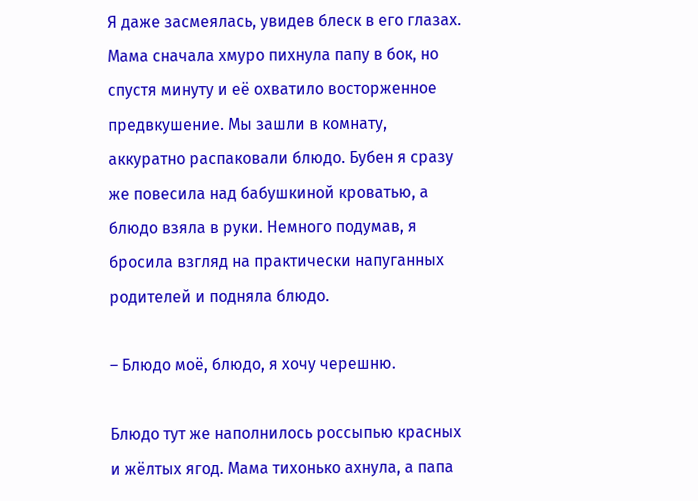Я даже засмеялась, увидев блеск в его глазах. Мама сначала хмуро пихнула папу в бок, но спустя минуту и её охватило восторженное предвкушение. Мы зашли в комнату, аккуратно распаковали блюдо. Бубен я сразу же повесила над бабушкиной кроватью, а блюдо взяла в руки. Немного подумав, я бросила взгляд на практически напуганных родителей и подняла блюдо.

– Блюдо моё, блюдо, я хочу черешню.

Блюдо тут же наполнилось россыпью красных и жёлтых ягод. Мама тихонько ахнула, а папа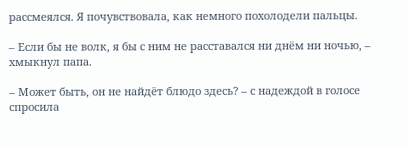рассмеялся. Я почувствовала, как немного похолодели пальцы.

– Если бы не волк, я бы с ним не расставался ни днём ни ночью, – хмыкнул папа.

– Может быть, он не найдёт блюдо здесь? – с надеждой в голосе спросила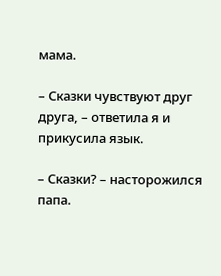мама.

– Сказки чувствуют друг друга, – ответила я и прикусила язык.

– Сказки? – насторожился папа.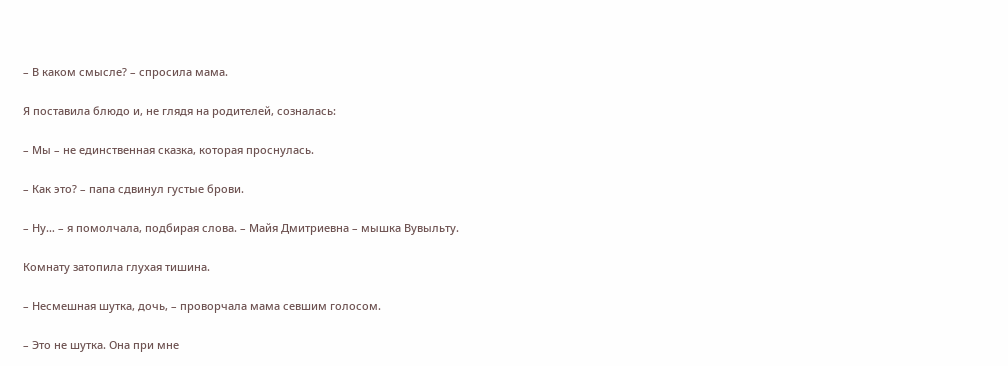– В каком смысле? – спросила мама.

Я поставила блюдо и, не глядя на родителей, созналась:

– Мы – не единственная сказка, которая проснулась.

– Как это? – папа сдвинул густые брови.

– Ну… – я помолчала, подбирая слова. – Майя Дмитриевна – мышка Вувыльту.

Комнату затопила глухая тишина.

– Несмешная шутка, дочь, – проворчала мама севшим голосом.

– Это не шутка. Она при мне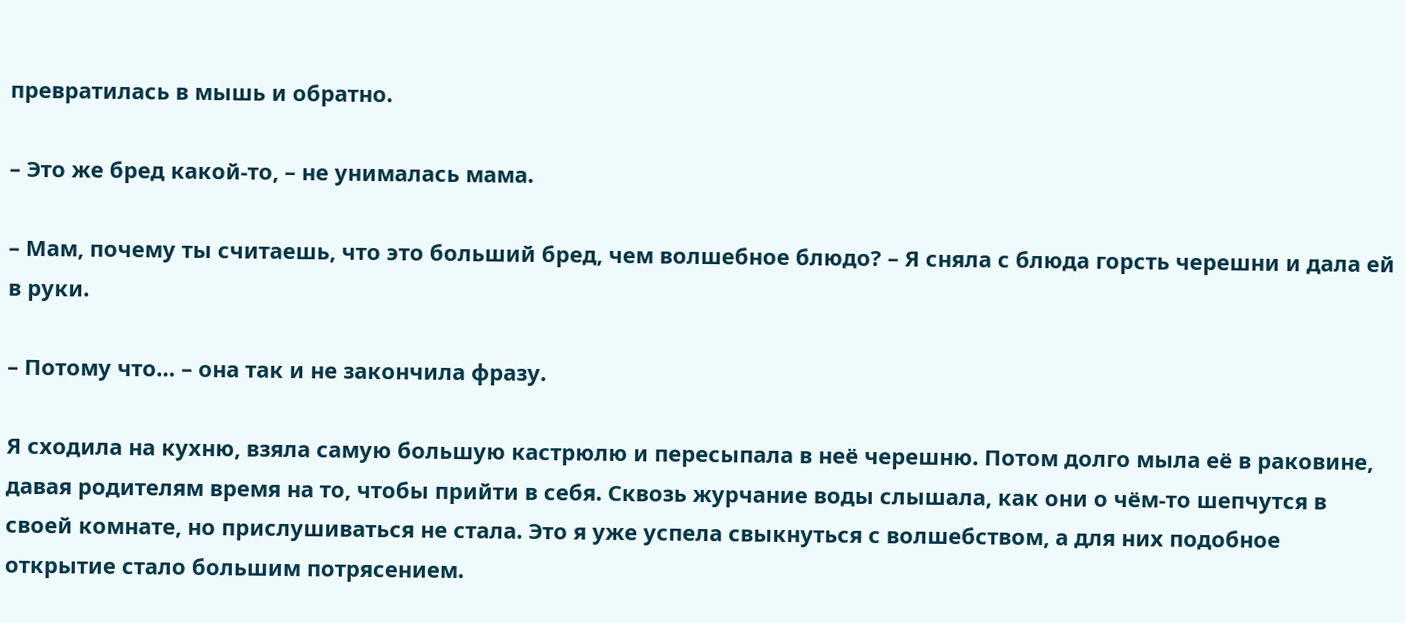превратилась в мышь и обратно.

– Это же бред какой-то, – не унималась мама.

– Мам, почему ты считаешь, что это больший бред, чем волшебное блюдо? – Я сняла с блюда горсть черешни и дала ей в руки.

– Потому что… – она так и не закончила фразу.

Я сходила на кухню, взяла самую большую кастрюлю и пересыпала в неё черешню. Потом долго мыла её в раковине, давая родителям время на то, чтобы прийти в себя. Сквозь журчание воды слышала, как они о чём-то шепчутся в своей комнате, но прислушиваться не стала. Это я уже успела свыкнуться с волшебством, а для них подобное открытие стало большим потрясением.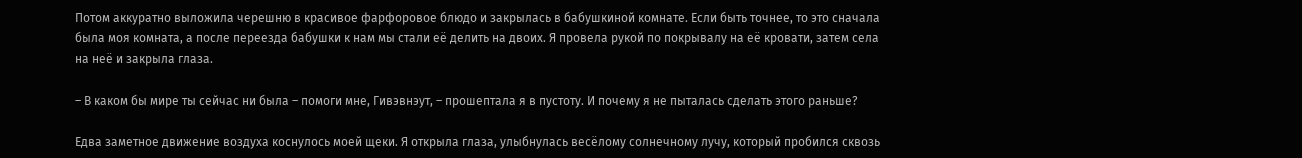Потом аккуратно выложила черешню в красивое фарфоровое блюдо и закрылась в бабушкиной комнате. Если быть точнее, то это сначала была моя комната, а после переезда бабушки к нам мы стали её делить на двоих. Я провела рукой по покрывалу на её кровати, затем села на неё и закрыла глаза.

– В каком бы мире ты сейчас ни была – помоги мне, Гивэвнэут, – прошептала я в пустоту. И почему я не пыталась сделать этого раньше?

Едва заметное движение воздуха коснулось моей щеки. Я открыла глаза, улыбнулась весёлому солнечному лучу, который пробился сквозь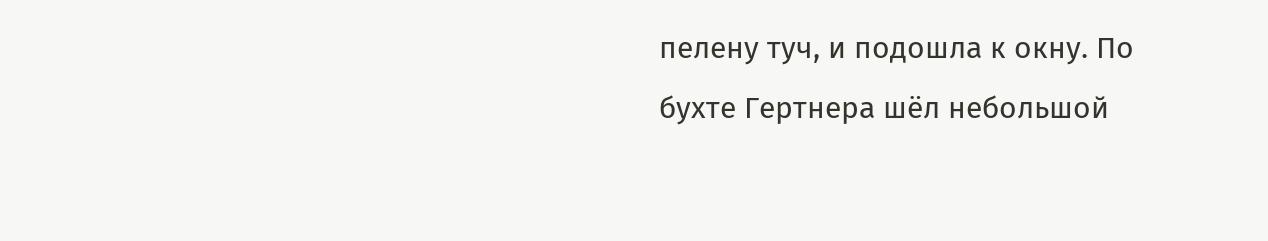пелену туч, и подошла к окну. По бухте Гертнера шёл небольшой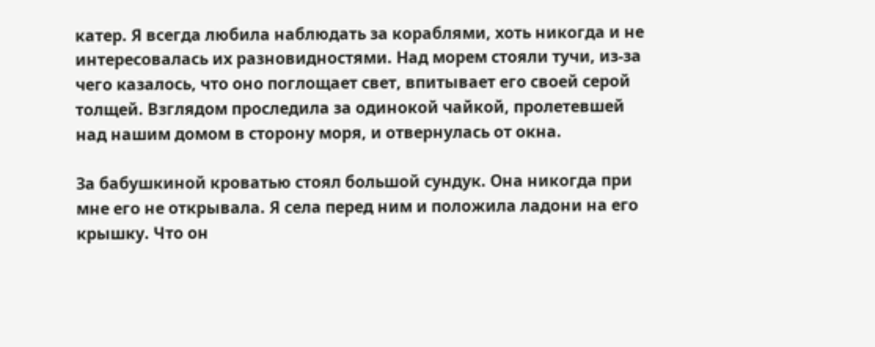катер. Я всегда любила наблюдать за кораблями, хоть никогда и не интересовалась их разновидностями. Над морем стояли тучи, из-за чего казалось, что оно поглощает свет, впитывает его своей серой толщей. Взглядом проследила за одинокой чайкой, пролетевшей над нашим домом в сторону моря, и отвернулась от окна.

За бабушкиной кроватью стоял большой сундук. Она никогда при мне его не открывала. Я села перед ним и положила ладони на его крышку. Что он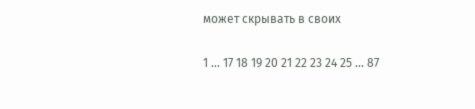может скрывать в своих

1 ... 17 18 19 20 21 22 23 24 25 ... 87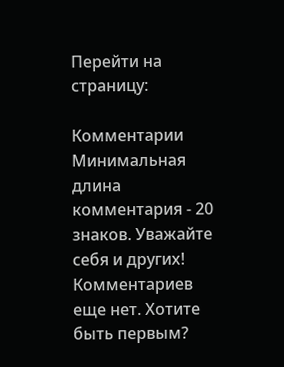Перейти на страницу:

Комментарии
Минимальная длина комментария - 20 знаков. Уважайте себя и других!
Комментариев еще нет. Хотите быть первым?